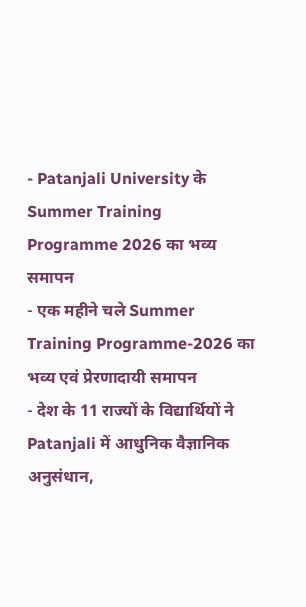- Patanjali University के Summer Training Programme 2026 का भव्य समापन
- एक महीने चले Summer Training Programme-2026 का भव्य एवं प्रेरणादायी समापन
- देश के 11 राज्यों के विद्यार्थियों ने Patanjali में आधुनिक वैज्ञानिक अनुसंधान,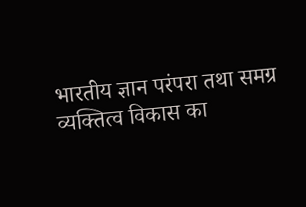भारतीय ज्ञान परंपरा तथा समग्र व्यक्तित्व विकास का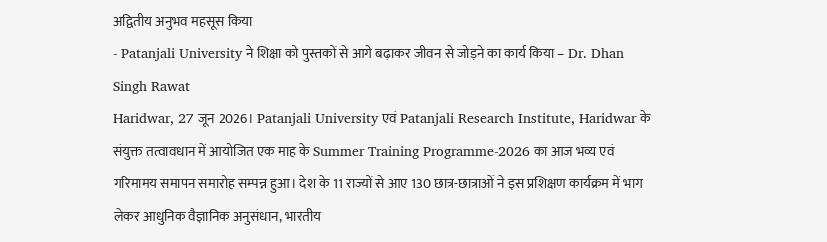अद्वितीय अनुभव महसूस किया
- Patanjali University ने शिक्षा को पुस्तकों से आगे बढ़ाकर जीवन से जोड़ने का कार्य किया – Dr. Dhan Singh Rawat
Haridwar, 27 जून 2026। Patanjali University एवं Patanjali Research Institute, Haridwar के संयुक्त तत्वावधान में आयोजित एक माह के Summer Training Programme-2026 का आज भव्य एवं गरिमामय समापन समारोह सम्पन्न हुआ। देश के 11 राज्यों से आए 130 छात्र-छात्राओं ने इस प्रशिक्षण कार्यक्रम में भाग लेकर आधुनिक वैज्ञानिक अनुसंधान, भारतीय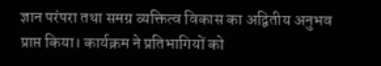ज्ञान परंपरा तथा समग्र व्यक्तित्व विकास का अद्वितीय अनुभव प्राप्त किया। कार्यक्रम ने प्रतिभागियों को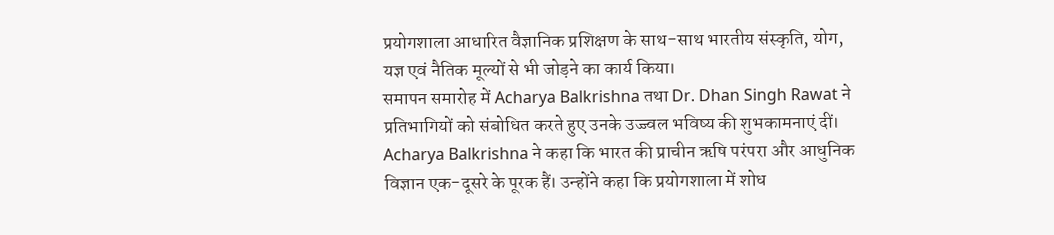प्रयोगशाला आधारित वैज्ञानिक प्रशिक्षण के साथ-साथ भारतीय संस्कृति, योग, यज्ञ एवं नैतिक मूल्यों से भी जोड़ने का कार्य किया।
समापन समारोह में Acharya Balkrishna तथा Dr. Dhan Singh Rawat ने प्रतिभागियों को संबोधित करते हुए उनके उज्ज्वल भविष्य की शुभकामनाएं दीं।
Acharya Balkrishna ने कहा कि भारत की प्राचीन ऋषि परंपरा और आधुनिक विज्ञान एक-दूसरे के पूरक हैं। उन्होंने कहा कि प्रयोगशाला में शोध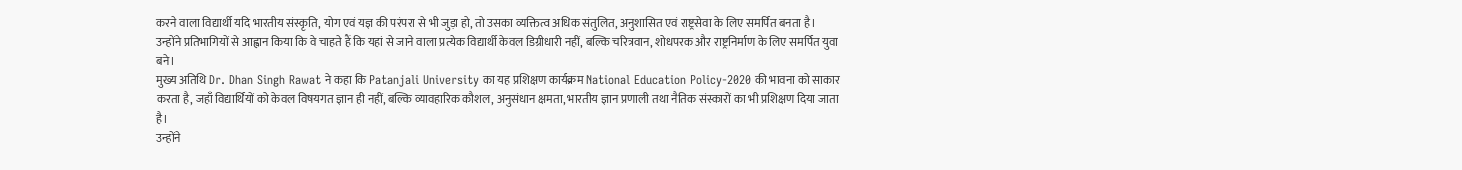करने वाला विद्यार्थी यदि भारतीय संस्कृति, योग एवं यज्ञ की परंपरा से भी जुड़ा हो, तो उसका व्यक्तित्व अधिक संतुलित, अनुशासित एवं राष्ट्रसेवा के लिए समर्पित बनता है।
उन्होंने प्रतिभागियों से आह्वान किया कि वे चाहते हैं कि यहां से जाने वाला प्रत्येक विद्यार्थी केवल डिग्रीधारी नहीं, बल्कि चरित्रवान, शोधपरक और राष्ट्रनिर्माण के लिए समर्पित युवा बने।
मुख्य अतिथि Dr. Dhan Singh Rawat ने कहा कि Patanjali University का यह प्रशिक्षण कार्यक्रम National Education Policy-2020 की भावना को साकार करता है, जहाँ विद्यार्थियों को केवल विषयगत ज्ञान ही नहीं, बल्कि व्यावहारिक कौशल, अनुसंधान क्षमता, भारतीय ज्ञान प्रणाली तथा नैतिक संस्कारों का भी प्रशिक्षण दिया जाता है।
उन्होंने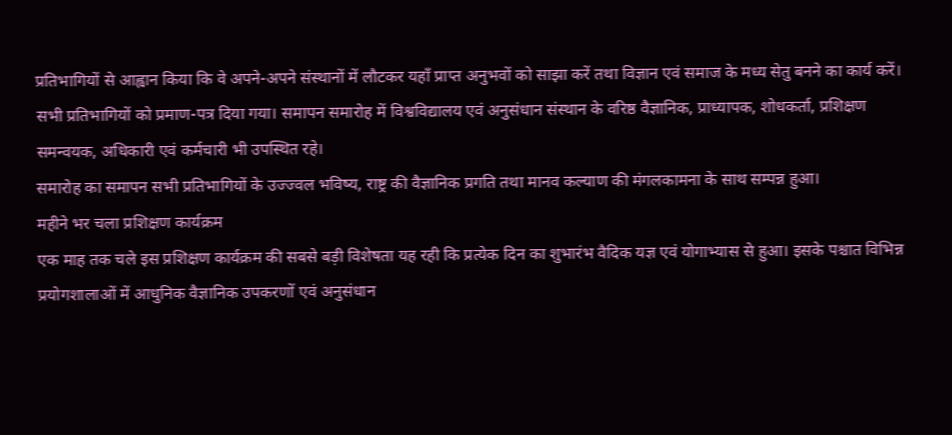प्रतिभागियों से आह्वान किया कि वे अपने-अपने संस्थानों में लौटकर यहाँ प्राप्त अनुभवों को साझा करें तथा विज्ञान एवं समाज के मध्य सेतु बनने का कार्य करें।
सभी प्रतिभागियों को प्रमाण-पत्र दिया गया। समापन समारोह में विश्वविद्यालय एवं अनुसंधान संस्थान के वरिष्ठ वैज्ञानिक, प्राध्यापक, शोधकर्ता, प्रशिक्षण समन्वयक, अधिकारी एवं कर्मचारी भी उपस्थित रहे।
समारोह का समापन सभी प्रतिभागियों के उज्ज्वल भविष्य, राष्ट्र की वैज्ञानिक प्रगति तथा मानव कल्याण की मंगलकामना के साथ सम्पन्न हुआ।
महीने भर चला प्रशिक्षण कार्यक्रम
एक माह तक चले इस प्रशिक्षण कार्यक्रम की सबसे बड़ी विशेषता यह रही कि प्रत्येक दिन का शुभारंभ वैदिक यज्ञ एवं योगाभ्यास से हुआ। इसके पश्चात विभिन्न प्रयोगशालाओं में आधुनिक वैज्ञानिक उपकरणों एवं अनुसंधान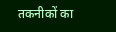तकनीकों का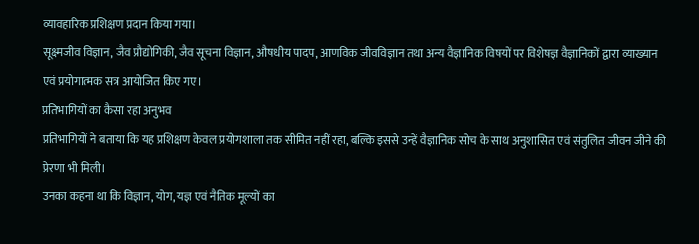व्यावहारिक प्रशिक्षण प्रदान किया गया।
सूक्ष्मजीव विज्ञान, जैव प्रौद्योगिकी, जैव सूचना विज्ञान, औषधीय पादप, आणविक जीवविज्ञान तथा अन्य वैज्ञानिक विषयों पर विशेषज्ञ वैज्ञानिकों द्वारा व्याख्यान एवं प्रयोगात्मक सत्र आयोजित किए गए।
प्रतिभागियों का कैसा रहा अनुभव
प्रतिभागियों ने बताया कि यह प्रशिक्षण केवल प्रयोगशाला तक सीमित नहीं रहा, बल्कि इससे उन्हें वैज्ञानिक सोच के साथ अनुशासित एवं संतुलित जीवन जीने की प्रेरणा भी मिली।
उनका कहना था कि विज्ञान, योग, यज्ञ एवं नैतिक मूल्यों का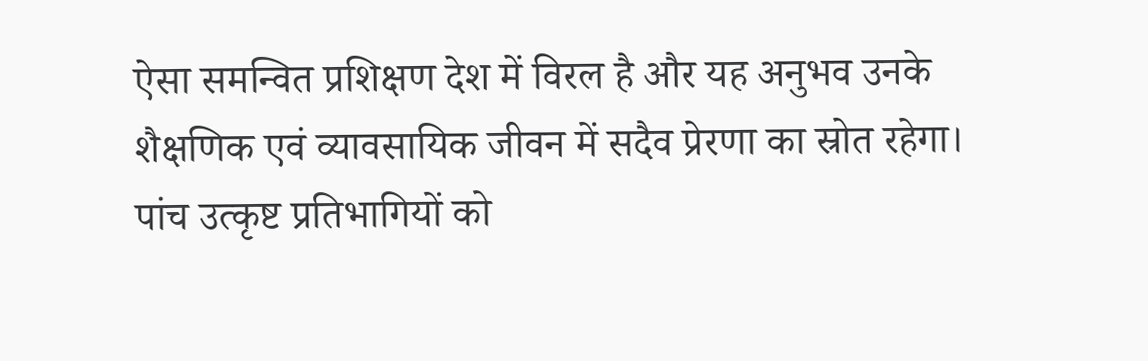ऐसा समन्वित प्रशिक्षण देश में विरल है और यह अनुभव उनके शैक्षणिक एवं व्यावसायिक जीवन में सदैव प्रेरणा का स्रोत रहेगा।
पांच उत्कृष्ट प्रतिभागियों को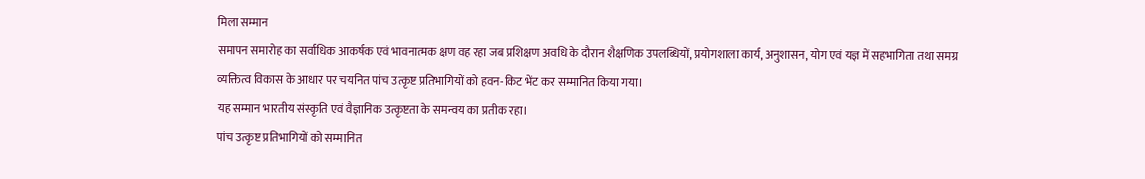मिला सम्मान
समापन समारोह का सर्वाधिक आकर्षक एवं भावनात्मक क्षण वह रहा जब प्रशिक्षण अवधि के दौरान शैक्षणिक उपलब्धियों, प्रयोगशाला कार्य, अनुशासन, योग एवं यज्ञ में सहभागिता तथा समग्र व्यक्तित्व विकास के आधार पर चयनित पांच उत्कृष्ट प्रतिभागियों को हवन-किट भेंट कर सम्मानित किया गया।
यह सम्मान भारतीय संस्कृति एवं वैज्ञानिक उत्कृष्टता के समन्वय का प्रतीक रहा।
पांच उत्कृष्ट प्रतिभागियों को सम्मानित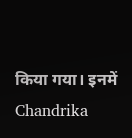किया गया। इनमें Chandrika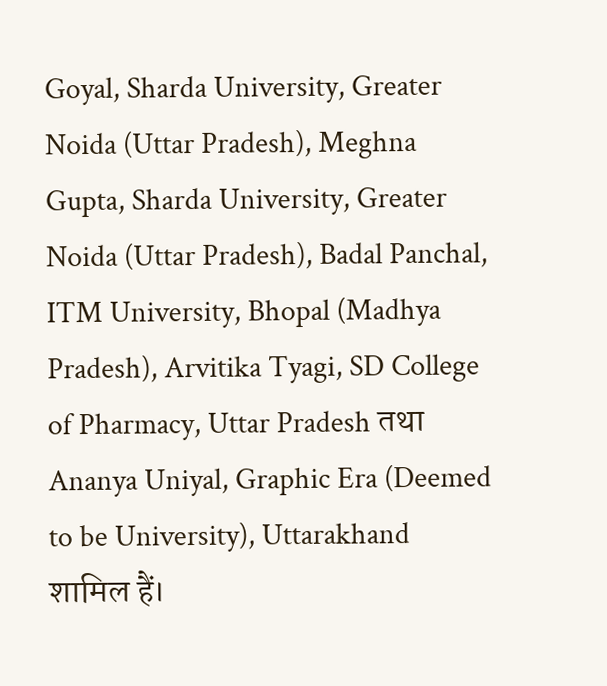Goyal, Sharda University, Greater Noida (Uttar Pradesh), Meghna Gupta, Sharda University, Greater Noida (Uttar Pradesh), Badal Panchal, ITM University, Bhopal (Madhya Pradesh), Arvitika Tyagi, SD College of Pharmacy, Uttar Pradesh तथा Ananya Uniyal, Graphic Era (Deemed to be University), Uttarakhand शामिल हैं।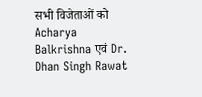सभी विजेताओं को Acharya Balkrishna एवं Dr. Dhan Singh Rawat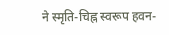ने स्मृति-चिह्न स्वरूप हवन-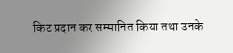किट प्रदान कर सम्मानित किया तथा उनके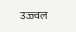उज्ज्वल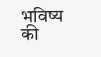भविष्य की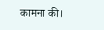कामना की।